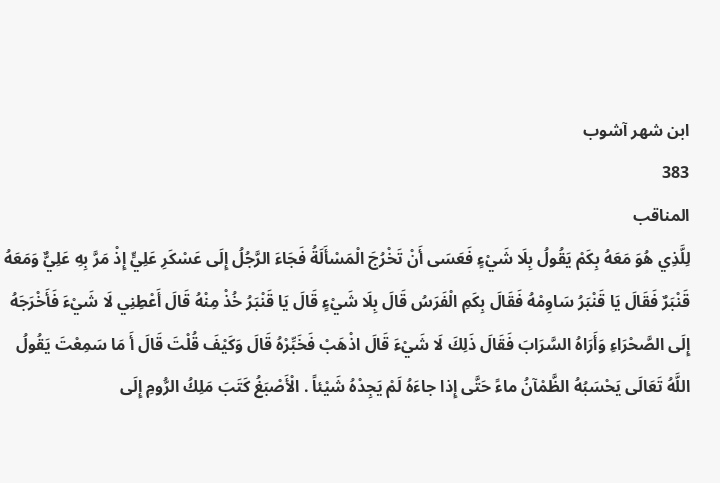ابن شهر آشوب
383
المناقب
لِلَّذِي هُوَ مَعَهُ بِكَمْ يَقُولُ بِلَا شَيْءٍ فَعَسَى أَنْ تَخْرُجَ الْمَسْأَلَةُ فَجَاءَ الرَّجُلُ إِلَى عَسْكَرِ عَلِيٍّ إِذْ مَرَّ بِهِ عَلِيٌّ وَمَعَهُ قَنْبَرٌ فَقَالَ يَا قَنْبَرُ سَاوِمْهُ فَقَالَ بِكَمِ الْفَرَسُ قَالَ بِلَا شَيْءٍ قَالَ يَا قَنْبَرُ خُذْ مِنْهُ قَالَ أَعْطِنِي لَا شَيْءَ فَأَخْرَجَهُ إِلَى الصَّحْرَاءِ وَأَرَاهُ السَّرَابَ فَقَالَ ذَلِكَ لَا شَيْءَ قَالَ اذْهَبْ فَخَبِّرْهُ قَالَ وَكَيْفَ قُلْتَ قَالَ أَ مَا سَمِعْتَ يَقُولُ اللَّهُ تَعَالَى يَحْسَبُهُ الظَّمْآنُ ماءً حَتَّى إِذا جاءَهُ لَمْ يَجِدْهُ شَيْئاً . الْأَصْبَغُ كَتَبَ مَلِكُ الرُّومِ إِلَى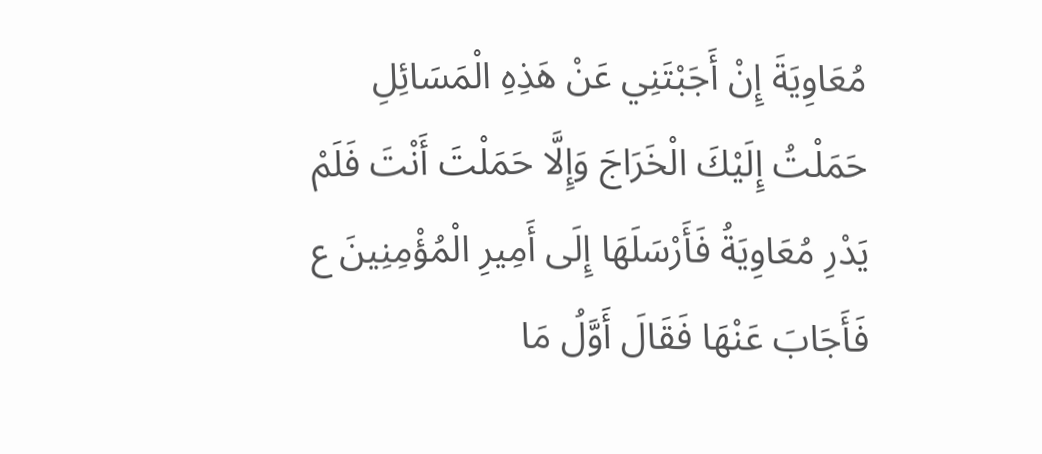مُعَاوِيَةَ إِنْ أَجَبْتَنِي عَنْ هَذِهِ الْمَسَائِلِ حَمَلْتُ إِلَيْكَ الْخَرَاجَ وَإِلَّا حَمَلْتَ أَنْتَ فَلَمْ يَدْرِ مُعَاوِيَةُ فَأَرْسَلَهَا إِلَى أَمِيرِ الْمُؤْمِنِينَ ع فَأَجَابَ عَنْهَا فَقَالَ أَوَّلُ مَا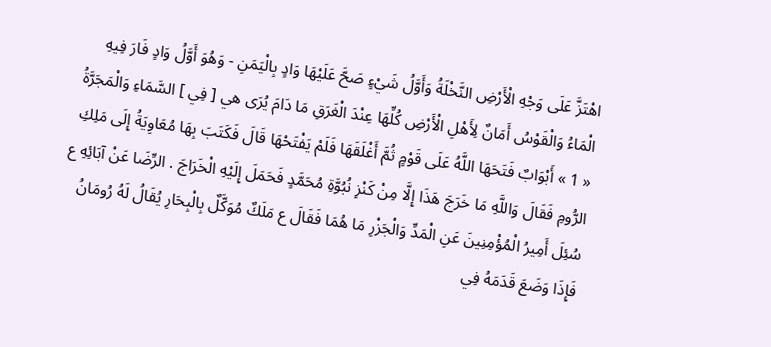اهْتَزَّ عَلَى وَجْهِ الْأَرْضِ النَّخْلَةُ وَأَوَّلُ شَيْءٍ صَحَّ عَلَيْهَا وَادٍ بِالْيَمَنِ - وَهُوَ أَوَّلُ وَادٍ فَارَ فِيهِ الْمَاءُ وَالْقَوْسُ أَمَانٌ لِأَهْلِ الْأَرْضِ كُلِّهَا عِنْدَ الْغَرَقِ مَا دَامَ يُرَى هي [ فِي ] السَّمَاءِ وَالْمَجَرَّةُ « 1 » أَبْوَابٌ فَتَحَهَا اللَّهُ عَلَى قَوْمٍ ثُمَّ أَغْلَقَهَا فَلَمْ يَفْتَحْهَا قَالَ فَكَتَبَ بِهَا مُعَاوِيَةُ إِلَى مَلِكِ الرُّومِ فَقَالَ وَاللَّهِ مَا خَرَجَ هَذَا إِلَّا مِنْ كَنْزِ نُبُوَّةِ مُحَمَّدٍ فَحَمَلَ إِلَيْهِ الْخَرَاجَ . الرِّضَا عَنْ آبَائِهِ ع سُئِلَ أَمِيرُ الْمُؤْمِنِينَ عَنِ الْمَدِّ وَالْجَزْرِ مَا هُمَا فَقَالَ ع مَلَكٌ مُوَكَّلٌ بِالْبِحَارِ يُقَالُ لَهُ رُومَانُ فَإِذَا وَضَعَ قَدَمَهُ فِي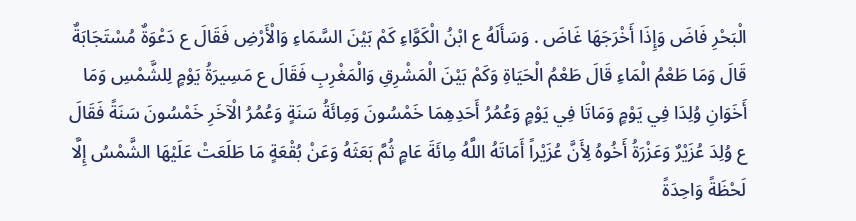الْبَحْرِ فَاضَ وَإِذَا أَخْرَجَهَا غَاضَ . وَسَأَلَهُ ع ابْنُ الْكَوَّاءِ كَمْ بَيْنَ السَّمَاءِ وَالْأَرْضِ فَقَالَ ع دَعْوَةٌ مُسْتَجَابَةٌ قَالَ وَمَا طَعْمُ الْمَاءِ قَالَ طَعْمُ الْحَيَاةِ وَكَمْ بَيْنَ الْمَشْرِقِ وَالْمَغْرِبِ فَقَالَ ع مَسِيرَةُ يَوْمٍ لِلشَّمْسِ وَمَا أَخَوَانِ وُلِدَا فِي يَوْمٍ وَمَاتَا فِي يَوْمٍ وَعُمُرُ أَحَدِهِمَا خَمْسُونَ وَمِائَةُ سَنَةٍ وَعُمُرُ الْآخَرِ خَمْسُونَ سَنَةً فَقَالَ ع وُلِدَ عُزَيْرٌ وَعَزْرَةُ أَخُوهُ لِأَنَّ عُزَيْراً أَمَاتَهُ اللَّهُ مِائَةَ عَامٍ ثُمَّ بَعَثَهُ وَعَنْ بُقْعَةٍ مَا طَلَعَتْ عَلَيْهَا الشَّمْسُ إِلَّا لَحْظَةً وَاحِدَةً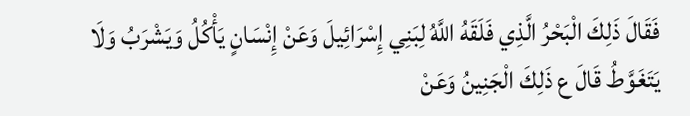فَقَالَ ذَلِكَ الْبَحْرُ الَّذِي فَلَقَهُ اللَّهُ لِبَنِي إِسْرَائِيلَ وَعَنْ إِنْسَانٍ يَأْكُلُ وَيَشْرَبُ وَلَا يَتَغَوَّطُ قَالَ ع ذَلِكَ الْجَنِينُ وَعَنْ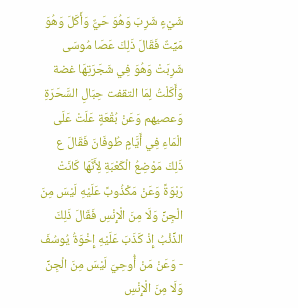شَيْءٍ شَرِبَ وَهُوَ حَيٌّ وَأَكَلَ وَهُوَ مَيِّتٌ فَقَالَ ذَلِكَ عَصَا مُوسَى شَرِبَتْ وَهُوَ فِي شَجَرَتِهَا غضة وَأَكَلْتُ لِمَا التقفت حِبَالِ السَّحَرَةِ وَعصيهم وَعَنْ بُقْعَةٍ عَلَتْ عَلَى الْمَاءِ فِي أَيَّامٍ طُوفَانَ فَقَالَ ع ذَلِكَ مَوْضِعُ الْكَعْبَةِ لِأَنَّهَا كَانَتْ رَبْوَةً وَعَنْ مَكْذُوبً عَلَيْهِ لَيْسَ مِنَ الْجِنِّ وَلَا مِنَ الْإِنْسِ فَقَالَ ذَلِكَ الذِّئْبُ إِذْ كَذَبَ عَلَيْهِ إِخْوَةُ يُوسُفَ - وَعَنْ مَنْ أُوحِيَ لَيْسَ مِنَ الْجِنِّ وَلَا مِنَ الْإِنْسِ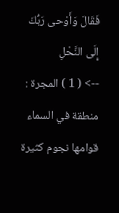فَقَالَ وَأَوْحى رَبُّكَ إِلَى النَّحْلِ
--> ( 1 ) المجرة : منطقة في السماء قوامها نجوم كثيرة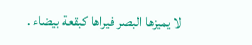لا يميزها البصر فيراها كبقعة بيضاء .